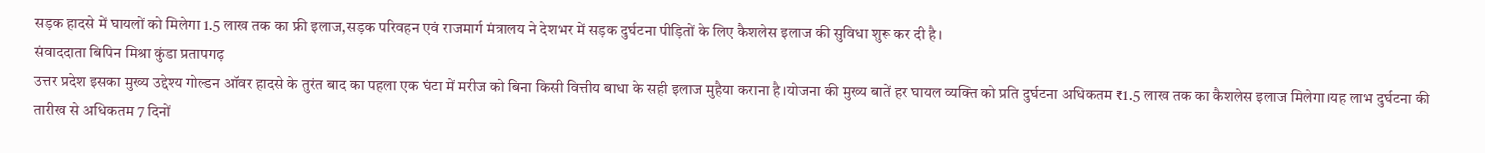सड़क हादसे में घायलों को मिलेगा 1.5 लाख तक का फ्री इलाज,सड़क परिवहन एवं राजमार्ग मंत्रालय ने देशभर में सड़क दुर्घटना पीड़ितों के लिए कैशलेस इलाज की सुविधा शुरू कर दी है।
संवाददाता बिपिन मिश्रा कुंडा प्रतापगढ़
उत्तर प्रदेश इसका मुख्य उद्देश्य गोल्डन ऑवर हादसे के तुरंत बाद का पहला एक घंटा में मरीज को बिना किसी वित्तीय बाधा के सही इलाज मुहैया कराना है।योजना की मुख्य बातें हर घायल व्यक्ति को प्रति दुर्घटना अधिकतम ₹1.5 लाख तक का कैशलेस इलाज मिलेगा।यह लाभ दुर्घटना की तारीख से अधिकतम 7 दिनों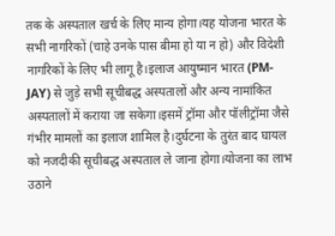तक के अस्पताल खर्च के लिए मान्य होगा।यह योजना भारत के सभी नागरिकों (चाहे उनके पास बीमा हो या न हो) और विदेशी नागरिकों के लिए भी लागू है।इलाज आयुष्मान भारत (PM-JAY) से जुड़े सभी सूचीबद्ध अस्पतालों और अन्य नामांकित अस्पतालों में कराया जा सकेगा।इसमें ट्रॉमा और पॉलीट्रॉमा जैसे गंभीर मामलों का इलाज शामिल है।दुर्घटना के तुरंत बाद घायल को नजदीकी सूचीबद्ध अस्पताल ले जाना होगा।योजना का लाभ उठाने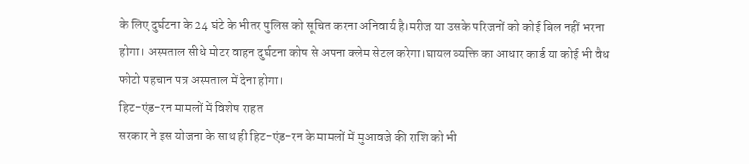के लिए दुर्घटना के 24 घंटे के भीतर पुलिस को सूचित करना अनिवार्य है।मरीज या उसके परिजनों को कोई बिल नहीं भरना होगा। अस्पताल सीधे मोटर वाहन दुर्घटना कोष से अपना क्लेम सेटल करेगा।घायल व्यक्ति का आधार कार्ड या कोई भी वैध फोटो पहचान पत्र अस्पताल में देना होगा।
हिट-एंड-रन मामलों में विशेष राहत
सरकार ने इस योजना के साथ ही हिट-एंड-रन के मामलों में मुआवजे की राशि को भी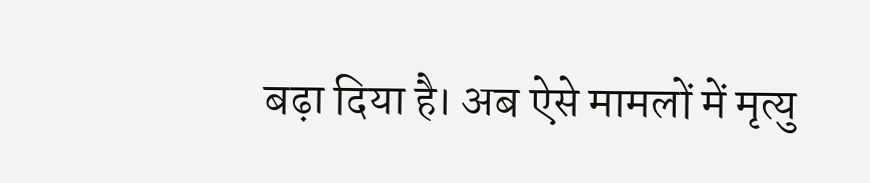बढ़ा दिया है। अब ऐसे मामलों में मृत्यु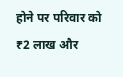होने पर परिवार को ₹2 लाख और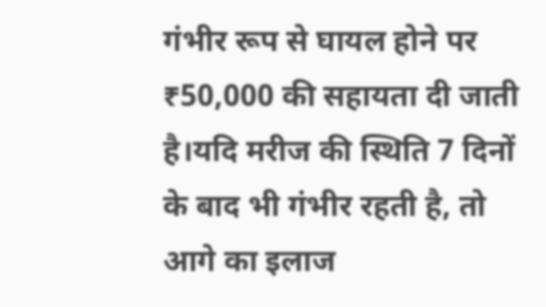गंभीर रूप से घायल होने पर ₹50,000 की सहायता दी जाती है।यदि मरीज की स्थिति 7 दिनों के बाद भी गंभीर रहती है, तो आगे का इलाज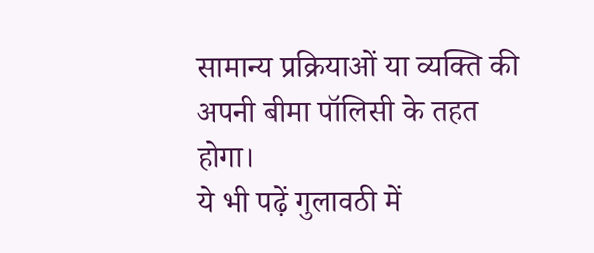सामान्य प्रक्रियाओं या व्यक्ति की अपनी बीमा पॉलिसी के तहत होगा।
ये भी पढ़ें गुलावठी में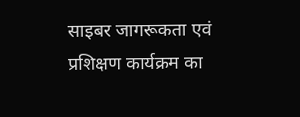साइबर जागरूकता एवं प्रशिक्षण कार्यक्रम का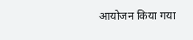आयोजन किया गया